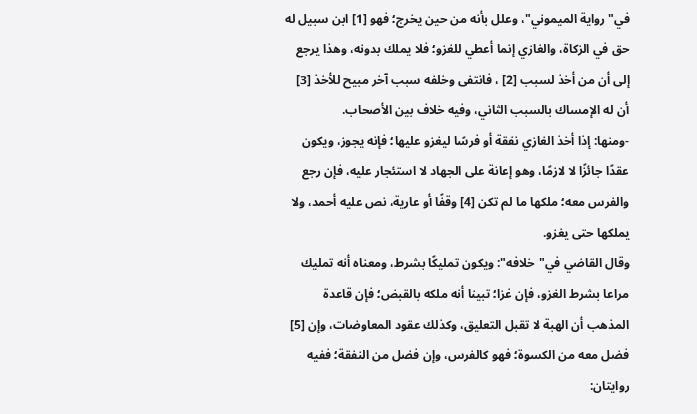في"رواية الميموني"، وعلل بأنه من حين يخرج؛ فهو [1] ابن سبيل له حق في الزكاة، والغازي إنما أعطي للغزو؛ فلا يملك بدونه، وهذا يرجع إلى أن من أخذ لسبب [2] ، فانتفى وخلفه سبب آخر مبيح للأخذ [3] أن له الإمساك بالسبب الثاني، وفيه خلاف بين الأصحاب.
-ومنها: إذا أخذ الغازي نفقة أو فرسًا ليغزو عليها؛ فإنه يجوز، ويكون عقدًا جائزًا لا لازمًا، وهو إعانة على الجهاد لا استئجار عليه، فإن رجع والفرس معه؛ ملكها ما لم تكن [4] وقفًا أو عارية، نص عليه أحمد، ولا يملكها حتى يغزو.
وقال القاضي في"خلافه": ويكون تمليكًا بشرط، ومعناه أنه تمليك مراعا بشرط الغزو، فإن غزا؛ تبينا أنه ملكه بالقبض؛ فإن قاعدة المذهب أن الهبة لا تقبل التعليق، وكذلك عقود المعاوضات، وإن [5] فضل معه من الكسوة؛ فهو كالفرس، وإن فضل من النفقة؛ ففيه روايتان: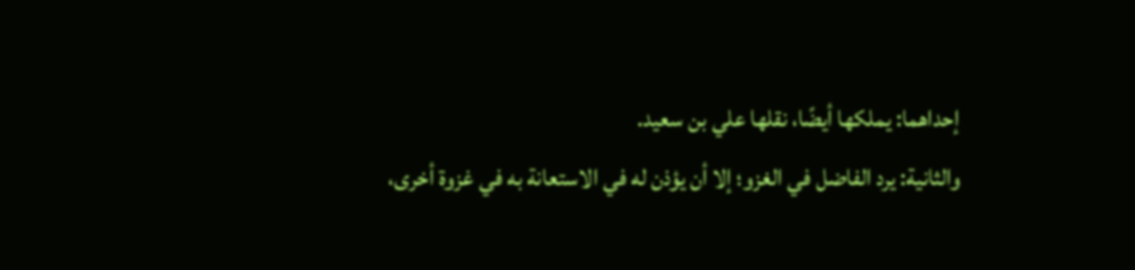إحداهما: يملكها أيضًا، نقلها علي بن سعيد.
والثانية: يرد الفاضل في الغزو؛ إلا أن يؤذن له في الاستعانة به في غزوة أخرى،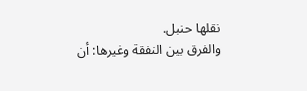نقلها حنبل.
والفرق بين النفقة وغيرها: أن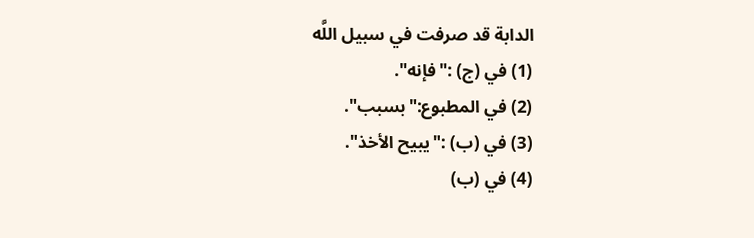الدابة قد صرفت في سبيل اللَّه
(1) في (ج) :"فإنه".
(2) في المطبوع:"بسبب".
(3) في (ب) :"يبيح الأخذ".
(4) في (ب)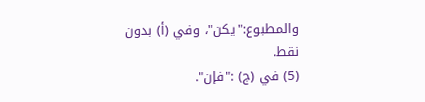والمطبوع:"يكن"، وفي (أ) بدون نقط.
(5) في (ج) :"فإن".